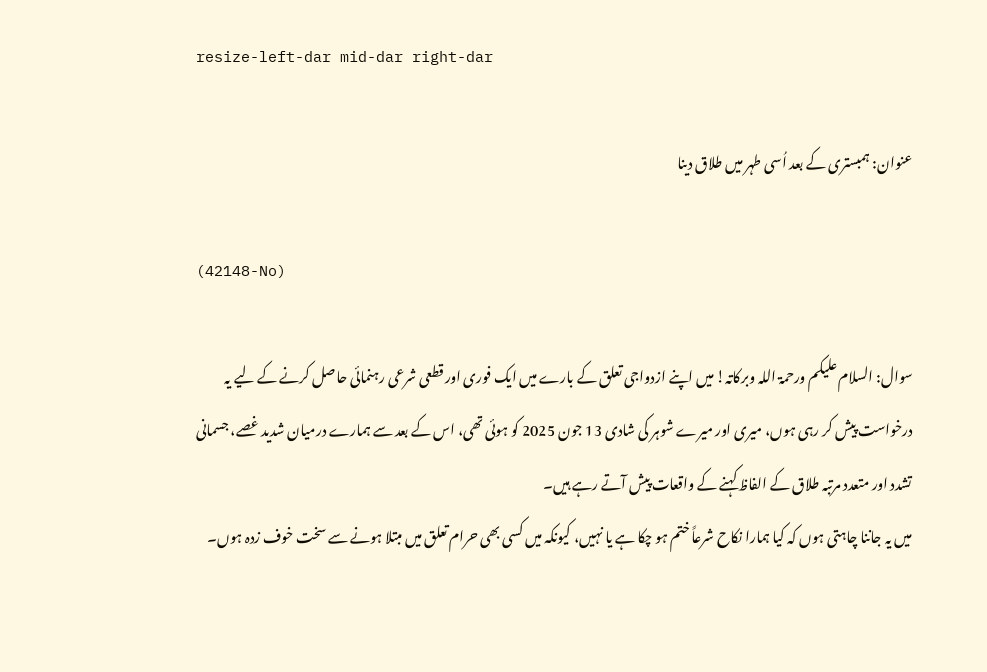resize-left-dar mid-dar right-dar

عنوان: ہمبستری کے بعد اُسی طہر میں طلاق دینا

(42148-No)

سوال: السلام علیکم ورحمۃ اللہ وبرکاتہ! میں اپنے ازدواجی تعلق کے بارے میں ایک فوری اور قطعی شرعی رہنمائی حاصل کرنے کے لیے یہ درخواست پیش کر رہی ہوں، میری اور میرے شوہر کی شادی 13 جون 2025 کو ہوئی تھی، اس کے بعد سے ہمارے درمیان شدید غصے، جسمانی تشدد اور متعدد مرتبہ طلاق کے الفاظ کہنے کے واقعات پیش آتے رہے ہیں۔
میں یہ جاننا چاہتی ہوں کہ کیا ہمارا نکاح شرعاً ختم ہو چکا ہے یا نہیں، کیونکہ میں کسی بھی حرام تعلق میں مبتلا ہونے سے سخت خوف زدہ ہوں۔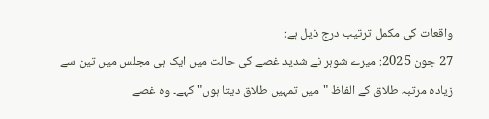واقعات کی مکمل ترتیب درج ذیل ہے:
27 جون 2025: میرے شوہر نے شدید غصے کی حالت میں ایک ہی مجلس میں تین سے زیادہ مرتبہ طلاق کے الفاظ "میں تمہیں طلاق دیتا ہوں" کہے۔ وہ غصے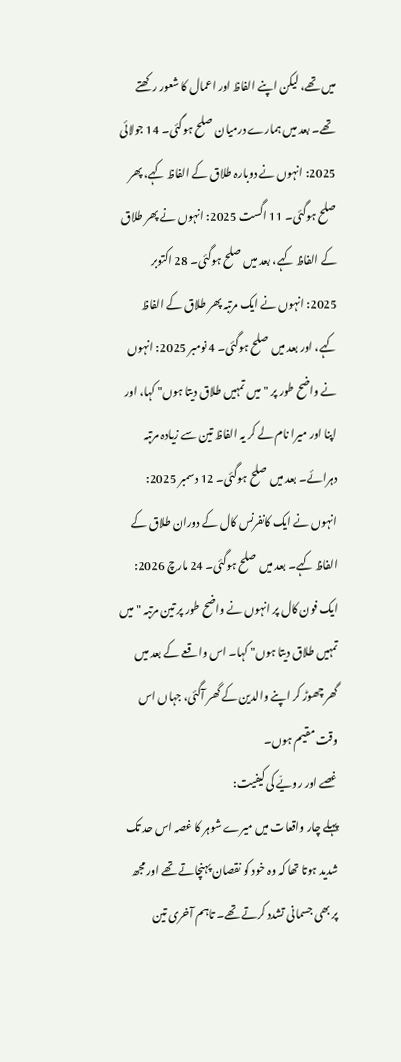میں تھے، لیکن اپنے الفاظ اور اعمال کا شعور رکھتے تھے۔ بعد میں ہمارے درمیان صلح ہوگئی۔ 14 جولائی 2025: انہوں نے دوبارہ طلاق کے الفاظ کہے، پھر صلح ہوگئی۔ 11 اگست 2025: انہوں نے پھر طلاق کے الفاظ کہے، بعد میں صلح ہوگئی۔ 28 اکتوبر 2025: انہوں نے ایک مرتبہ پھر طلاق کے الفاظ کہے، اور بعد میں صلح ہوگئی۔ 4 نومبر 2025: انہوں نے واضح طور پر "میں تمہیں طلاق دیتا ہوں" کہا، اور اپنا اور میرا نام لے کر یہ الفاظ تین سے زیادہ مرتبہ دہرائے۔ بعد میں صلح ہوگئی۔ 12 دسمبر 2025: انہوں نے ایک کانفرنس کال کے دوران طلاق کے الفاظ کہے۔ بعد میں صلح ہوگئی۔ 24 مارچ 2026: ایک فون کال پر انہوں نے واضح طور پر تین مرتبہ "میں تمہیں طلاق دیتا ہوں" کہا۔ اس واقعے کے بعد میں گھر چھوڑ کر اپنے والدین کے گھر آگئی، جہاں اس وقت مقیم ہوں۔
غصے اور رویّے کی کیفیت:
پہلے چار واقعات میں میرے شوہر کا غصہ اس حد تک شدید ہوتا تھا کہ وہ خود کو نقصان پہنچاتے تھے اور مجھ پر بھی جسمانی تشدد کرتے تھے۔ تاہم آخری تین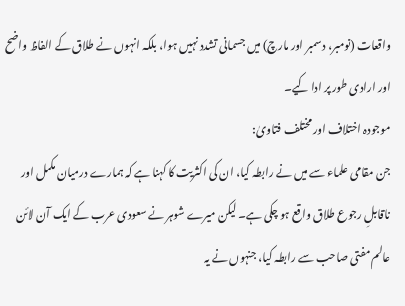واقعات (نومبر، دسمبر اور مارچ) میں جسمانی تشدد نہیں ہوا، بلکہ انہوں نے طلاق کے الفاظ واضح اور ارادی طور پر ادا کیے۔
موجودہ اختلاف اور مختلف فتاویٰ:
جن مقامی علماء سے میں نے رابطہ کیا، ان کی اکثریت کا کہنا ہے کہ ہمارے درمیان مکمل اور ناقابلِ رجوع طلاق واقع ہو چکی ہے۔ لیکن میرے شوہر نے سعودی عرب کے ایک آن لائن عالم مفتی صاحب سے رابطہ کیا، جنہوں نے یہ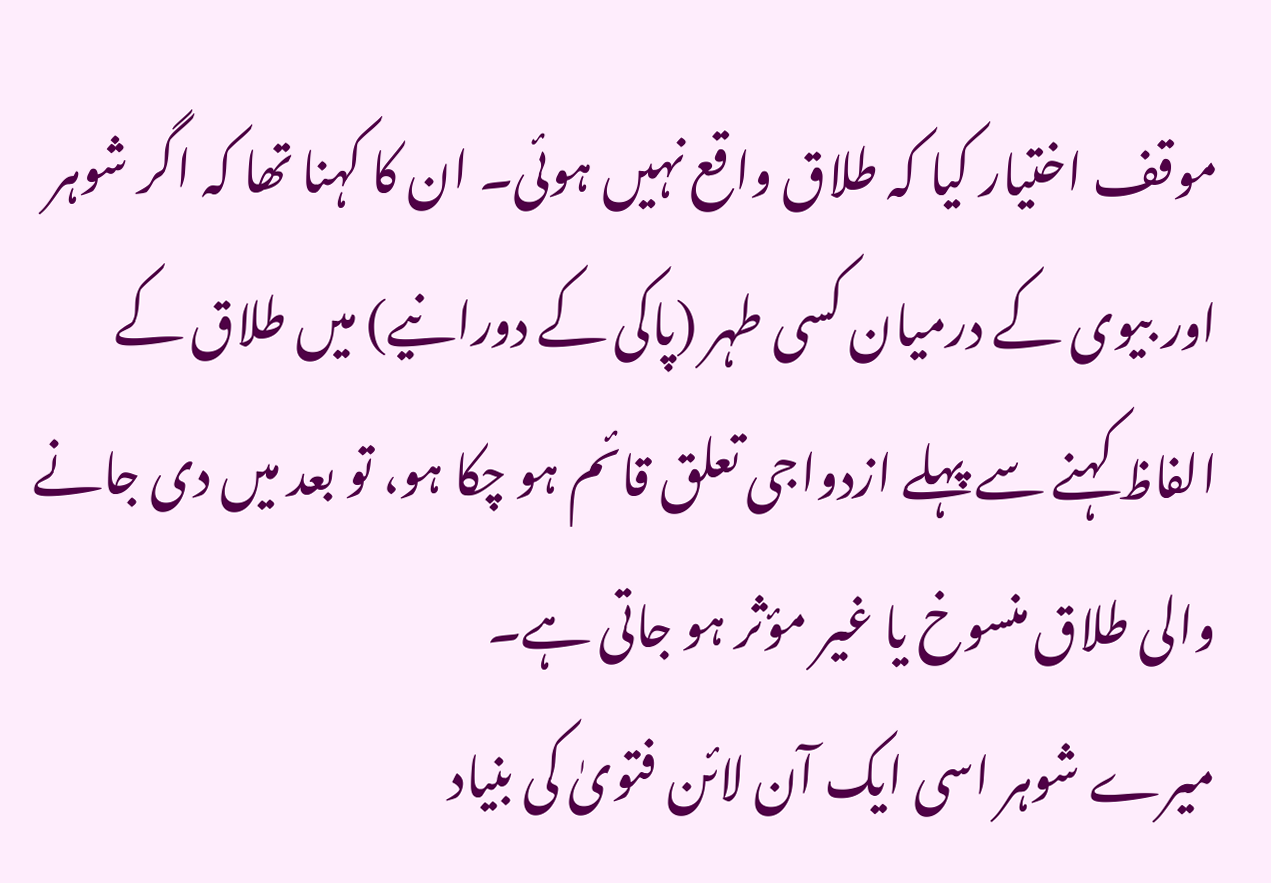موقف اختیار کیا کہ طلاق واقع نہیں ہوئی۔ ان کا کہنا تھا کہ اگر شوہر اور بیوی کے درمیان کسی طہر (پاکی کے دورانیے) میں طلاق کے الفاظ کہنے سے پہلے ازدواجی تعلق قائم ہو چکا ہو، تو بعد میں دی جانے والی طلاق منسوخ یا غیر مؤثر ہو جاتی ہے۔
میرے شوہر اسی ایک آن لائن فتویٰ کی بنیاد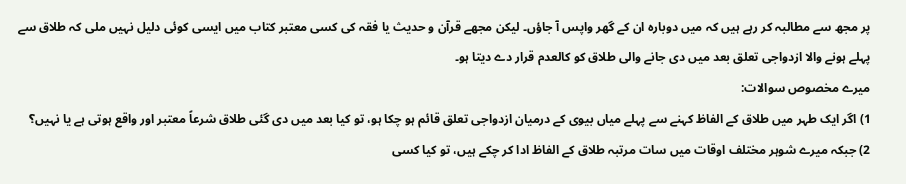پر مجھ سے مطالبہ کر رہے ہیں کہ میں دوبارہ ان کے گھر واپس آ جاؤں۔ لیکن مجھے قرآن و حدیث یا فقہ کی کسی معتبر کتاب میں ایسی کوئی دلیل نہیں ملی کہ طلاق سے پہلے ہونے والا ازدواجی تعلق بعد میں دی جانے والی طلاق کو کالعدم قرار دے دیتا ہو۔
میرے مخصوص سوالات:
1) اگر ایک طہر میں طلاق کے الفاظ کہنے سے پہلے میاں بیوی کے درمیان ازدواجی تعلق قائم ہو چکا ہو، تو کیا بعد میں دی گئی طلاق شرعاً معتبر اور واقع ہوتی ہے یا نہیں؟
2) جبکہ میرے شوہر مختلف اوقات میں سات مرتبہ طلاق کے الفاظ ادا کر چکے ہیں، تو کیا کسی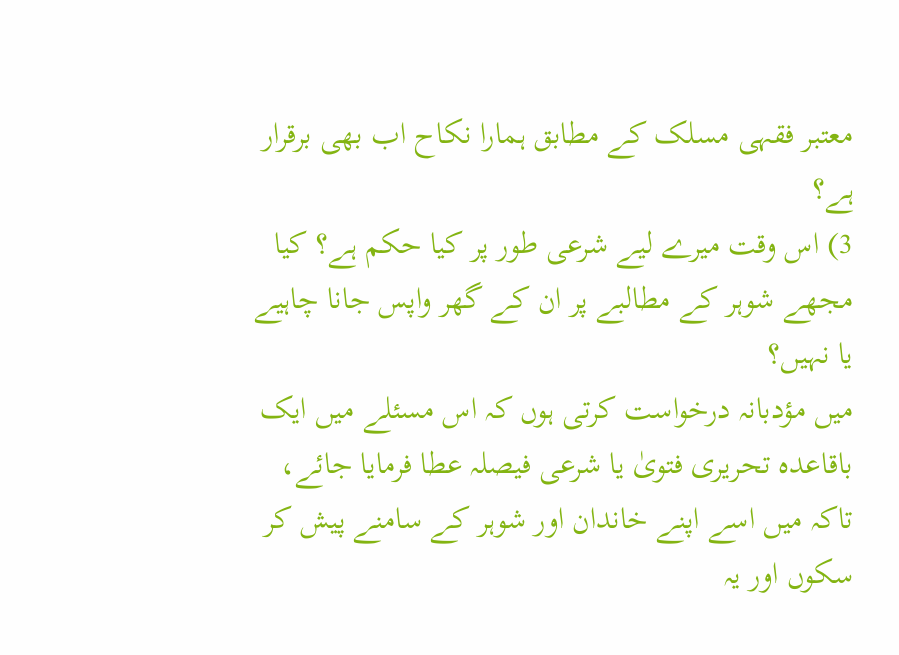معتبر فقہی مسلک کے مطابق ہمارا نکاح اب بھی برقرار ہے؟
3) اس وقت میرے لیے شرعی طور پر کیا حکم ہے؟ کیا مجھے شوہر کے مطالبے پر ان کے گھر واپس جانا چاہیے یا نہیں؟
میں مؤدبانہ درخواست کرتی ہوں کہ اس مسئلے میں ایک باقاعدہ تحریری فتویٰ یا شرعی فیصلہ عطا فرمایا جائے، تاکہ میں اسے اپنے خاندان اور شوہر کے سامنے پیش کر سکوں اور یہ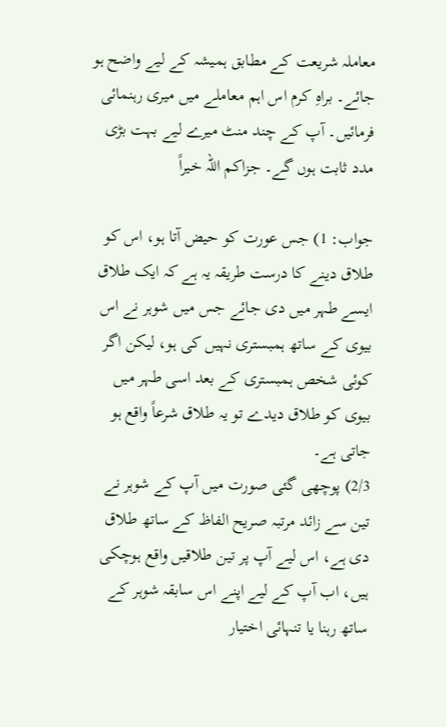معاملہ شریعت کے مطابق ہمیشہ کے لیے واضح ہو جائے۔ براہِ کرم اس اہم معاملے میں میری رہنمائی فرمائیں۔ آپ کے چند منٹ میرے لیے بہت بڑی مدد ثابت ہوں گے۔ جزاکم اللہ خیراً

جواب: 1) جس عورت کو حیض آتا ہو، اس کو طلاق دینے کا درست طریقہ یہ ہے کہ ایک طلاق ایسے طہر میں دی جائے جس میں شوہر نے اس بیوی کے ساتھ ہمبستری نہیں کی ہو، لیکن اگر کوئی شخص ہمبستری کے بعد اسی طہر میں بیوی کو طلاق دیدے تو یہ طلاق شرعاً واقع ہو جاتی ہے۔
2/3) پوچھی گئی صورت میں آپ کے شوہر نے تین سے زائد مرتبہ صریح الفاظ کے ساتھ طلاق دی ہے، اس لیے آپ پر تین طلاقیں واقع ہوچکی ہیں، اب آپ کے لیے اپنے اس سابقہ شوہر کے ساتھ رہنا یا تنہائی اختیار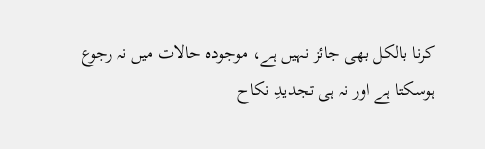کرنا بالکل بھی جائز نہیں ہے، موجودہ حالات میں نہ رجوع ہوسکتا ہے اور نہ ہی تجدیدِ نکاح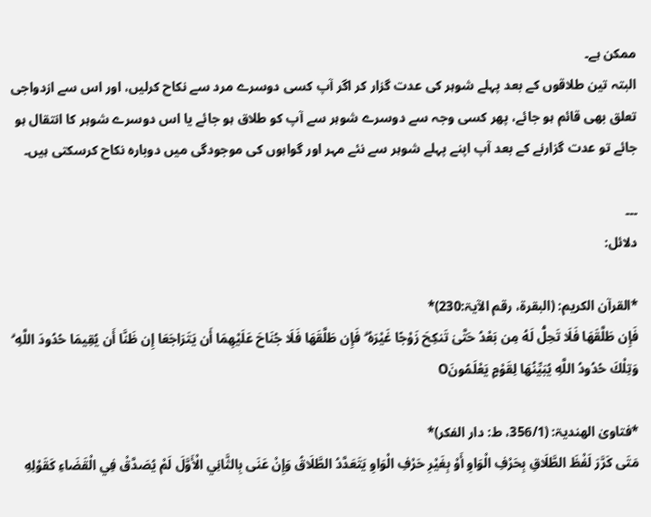ممکن ہے۔
البتہ تین طلاقوں کے بعد پہلے شوہر کی عدت گزار کر اگر آپ کسی دوسرے مرد سے نکاح کرلیں، اور اس سے ازدواجی تعلق بھی قائم ہو جائے، پھر کسی وجہ سے دوسرے شوہر سے آپ کو طلاق ہو جائے یا اس دوسرے شوہر کا انتقال ہو جائے تو عدت گزارنے کے بعد آپ اپنے پہلے شوہر سے نئے مہر اور گواہوں کی موجودگی میں دوبارہ نکاح کرسکتی ہیں۔

۔۔۔
دلائل:

*القرآن الکریم: (البقرۃ، رقم الآیۃ:230)*
فَإِن طَلَّقَهَا فَلَا تَحِلُّ لَهُ مِن بَعْدُ حَتَّىٰ تَنكِحَ زَوْجًا غَيْرَهُ ۗ فَإِن طَلَّقَهَا فَلَا جُنَاحَ عَلَيْهِمَا أَن يَتَرَاجَعَا إِن ظَنَّا أَن يُقِيمَا حُدُودَ اللَّهِ ۗ وَتِلْكَ حُدُودُ اللَّهِ يُبَيِّنُهَا لِقَوْمٍ يَعْلَمُونَO

*فتاویٰ الھندیۃ: (356/1، ط: دار الفکر)*
مَتَى كَرَّرَ لَفْظَ الطَّلَاقِ بِحَرْفِ الْوَاوِ أَوْ بِغَيْرِ حَرْفِ الْوَاوِ يَتَعَدَّدُ الطَّلَاقُ وَإِنْ عَنَى بِالثَّانِي الْأَوَّلَ لَمْ يُصَدَّقْ فِي الْقَضَاءِ كَقَوْلِهِ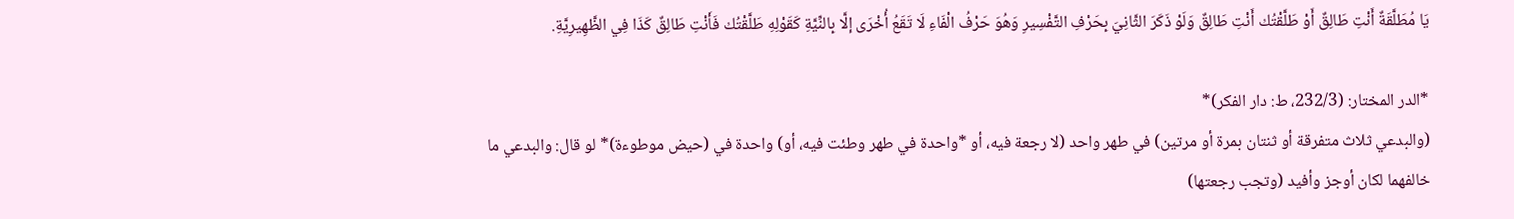يَا مُطَلَّقَةٌ أَنْتِ طَالِقٌ أَوْ طَلَّقْتُك أَنْتِ طَالِقٌ وَلَوْ ذَكَرَ الثَّانِيَ بِحَرْفِ التَّفْسِيرِ وَهُوَ حَرْفُ الْفَاءِ لَا تَقَعُ أُخْرَى إلَّا بِالنِّيَّةِ كَقَوْلِهِ طَلَّقْتُك فَأَنْتِ طَالِقٌ كَذَا فِي الظَّهِيرِيَّةِ.

*الدر المختار: (232/3، ط: دار الفکر)*
(والبدعي ثلاث متفرقة أو ثنتان بمرة أو مرتين) في طهر واحد (لا رجعة فيه، أو *واحدة في طهر وطئت فيه، أو) واحدة في (حيض موطوءة)* لو قال: والبدعي ما خالفهما لكان أوجز وأفيد (وتجب رجعتها)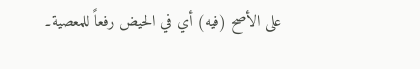على الأصح (فيه) أي في الحيض رفعاً للمعصية۔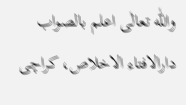واللّٰه تعالٰی اعلم بالصواب
دارالافتاء الاخلاص، کراچی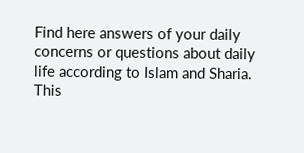Find here answers of your daily concerns or questions about daily life according to Islam and Sharia. This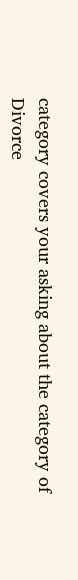category covers your asking about the category of Divorce